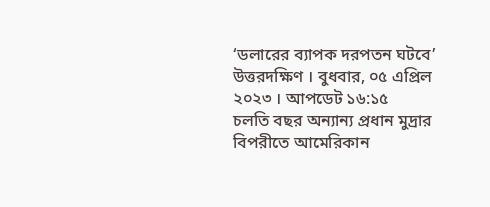‘ডলারের ব্যাপক দরপতন ঘটবে’
উত্তরদক্ষিণ । বুধবার, ০৫ এপ্রিল ২০২৩ । আপডেট ১৬:১৫
চলতি বছর অন্যান্য প্রধান মুদ্রার বিপরীতে আমেরিকান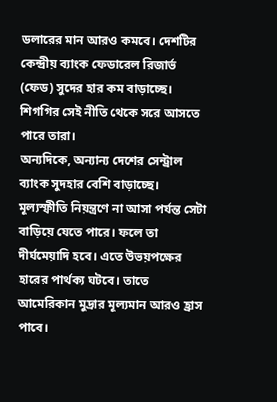ডলারের মান আরও কমবে। দেশটির কেন্দ্রীয় ব্যাংক ফেডারেল রিজার্ভ (ফেড) সুদের হার কম বাড়াচ্ছে। শিগগির সেই নীতি থেকে সরে আসতে পারে তারা।
অন্যদিকে, অন্যান্য দেশের সেন্ট্রাল ব্যাংক সুদহার বেশি বাড়াচ্ছে। মূল্যস্ফীতি নিয়ন্ত্রণে না আসা পর্যন্ত সেটা বাড়িয়ে যেতে পারে। ফলে তা দীর্ঘমেয়াদি হবে। এতে উভয়পক্ষের হারের পার্থক্য ঘটবে। তাতে আমেরিকান মুদ্রার মূল্যমান আরও হ্রাস পাবে।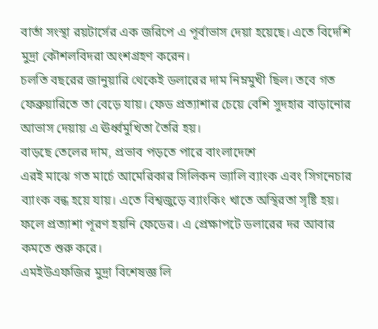বার্তা সংস্থা রয়টার্সের এক জরিপে এ পূর্বাভাস দেয়া হয়েছে। এতে বিদেশি মুদ্রা কৌশলবিদরা অংশগ্রহণ করেন।
চলতি বছরের জানুয়ারি থেকেই ডলারের দাম নিম্নমুখী ছিল। তবে গত ফেব্রুয়ারিতে তা বেড়ে যায়। ফেড প্রত্যাশার চেয়ে বেশি সুদহার বাড়ানোর আভাস দেয়ায় এ ঊর্ধ্বমুখিতা তৈরি হয়।
বাড়ছে তেলের দাম, প্রভাব পড়তে পারে বাংলাদেশে
এরই মাঝে গত মার্চে আমেরিকার সিলিকন ভ্যালি ব্যাংক এবং সিগনেচার ব্যাংক বন্ধ হয়ে যায়। এতে বিশ্বজুড়ে ব্যাংকিং খাতে অস্থিরতা সৃষ্টি হয়। ফলে প্রত্যাশা পূরণ হয়নি ফেডের। এ প্রেক্ষাপটে ডলারের দর আবার কমতে শুরু করে।
এমইউএফজির মুদ্রা বিশেষজ্ঞ লি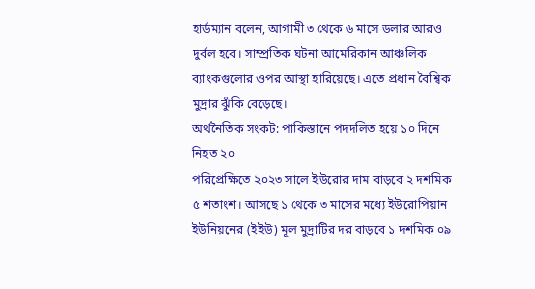হার্ডম্যান বলেন, আগামী ৩ থেকে ৬ মাসে ডলার আরও দুর্বল হবে। সাম্প্রতিক ঘটনা আমেরিকান আঞ্চলিক ব্যাংকগুলোর ওপর আস্থা হারিয়েছে। এতে প্রধান বৈশ্বিক মুদ্রার ঝুঁকি বেড়েছে।
অর্থনৈতিক সংকট: পাকিস্তানে পদদলিত হয়ে ১০ দিনে নিহত ২০
পরিপ্রেক্ষিতে ২০২৩ সালে ইউরোর দাম বাড়বে ২ দশমিক ৫ শতাংশ। আসছে ১ থেকে ৩ মাসের মধ্যে ইউরোপিয়ান ইউনিয়নের (ইইউ) মূল মুদ্রাটির দর বাড়বে ১ দশমিক ০৯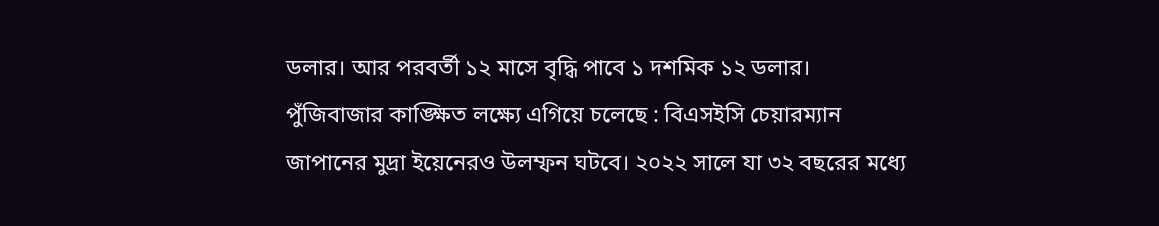ডলার। আর পরবর্তী ১২ মাসে বৃদ্ধি পাবে ১ দশমিক ১২ ডলার।
পুঁজিবাজার কাঙ্ক্ষিত লক্ষ্যে এগিয়ে চলেছে : বিএসইসি চেয়ারম্যান
জাপানের মুদ্রা ইয়েনেরও উলম্ফন ঘটবে। ২০২২ সালে যা ৩২ বছরের মধ্যে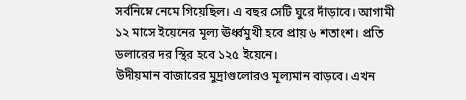সর্বনিম্নে নেমে গিয়েছিল। এ বছর সেটি ঘুরে দাঁড়াবে। আগামী ১২ মাসে ইয়েনের মূল্য ঊর্ধ্বমুখী হবে প্রায় ৬ শতাংশ। প্রতি ডলারের দর স্থির হবে ১২৫ ইয়েনে।
উদীয়মান বাজারের মুদ্রাগুলোরও মূল্যমান বাড়বে। এখন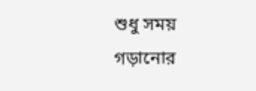শুধু সময় গড়ানোর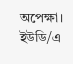অপেক্ষা।
ইউডি/এ